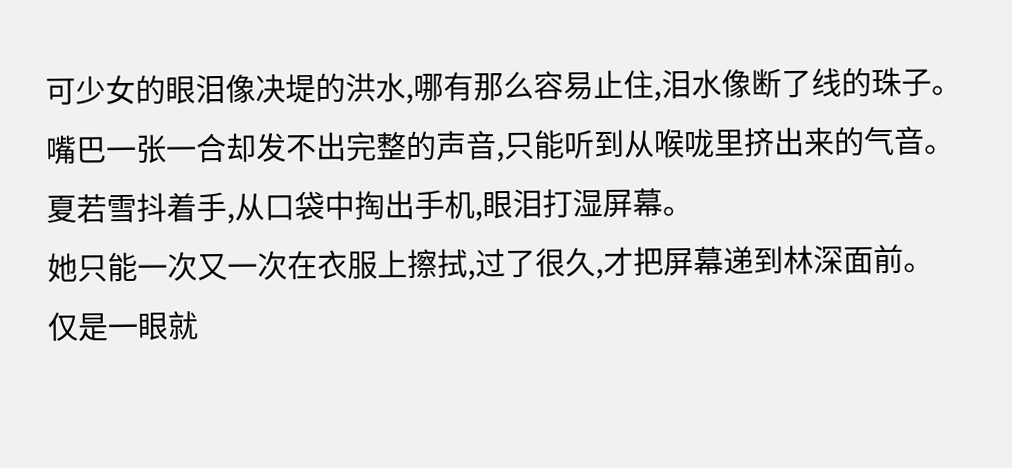可少女的眼泪像决堤的洪水,哪有那么容易止住,泪水像断了线的珠子。
嘴巴一张一合却发不出完整的声音,只能听到从喉咙里挤出来的气音。
夏若雪抖着手,从口袋中掏出手机,眼泪打湿屏幕。
她只能一次又一次在衣服上擦拭,过了很久,才把屏幕递到林深面前。
仅是一眼就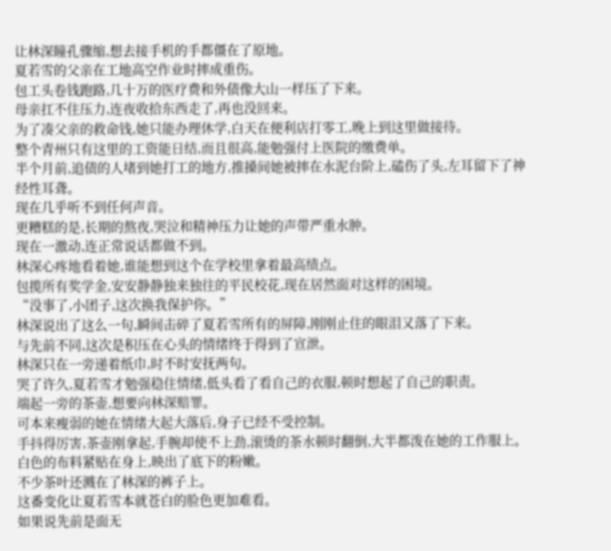让林深瞳孔骤缩,想去接手机的手都僵在了原地。
夏若雪的父亲在工地高空作业时摔成重伤。
包工头卷钱跑路,几十万的医疗费和外债像大山一样压了下来。
母亲扛不住压力,连夜收拾东西走了,再也没回来。
为了凑父亲的救命钱,她只能办理休学,白天在便利店打零工,晚上到这里做接待。
整个青州只有这里的工资能日结,而且很高,能勉强付上医院的缴费单。
半个月前,追债的人堵到她打工的地方,推搡间她被摔在水泥台阶上,磕伤了头,左耳留下了神经性耳聋。
现在几乎听不到任何声音。
更糟糕的是,长期的熬夜,哭泣和精神压力让她的声带严重水肿。
现在一激动,连正常说话都做不到。
林深心疼地看着她,谁能想到这个在学校里拿着最高绩点。
包揽所有奖学金,安安静静独来独往的平民校花,现在居然面对这样的困境。
“没事了,小团子,这次换我保护你。”
林深说出了这么一句,瞬间击碎了夏若雪所有的屏障,刚刚止住的眼泪又落了下来。
与先前不同,这次是积压在心头的情绪终于得到了宣泄。
林深只在一旁递着纸巾,时不时安抚两句。
哭了许久,夏若雪才勉强稳住情绪,低头看了看自己的衣服,顿时想起了自己的职责。
端起一旁的茶壶,想要向林深赔罪。
可本来瘦弱的她在情绪大起大落后,身子已经不受控制。
手抖得厉害,茶壶刚拿起,手腕却使不上劲,滚烫的茶水顿时翻倒,大半都泼在她的工作服上。
白色的布料紧贴在身上,映出了底下的粉嫩。
不少茶叶还溅在了林深的裤子上。
这番变化让夏若雪本就苍白的脸色更加难看。
如果说先前是面无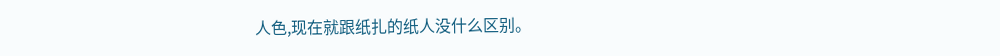人色,现在就跟纸扎的纸人没什么区别。